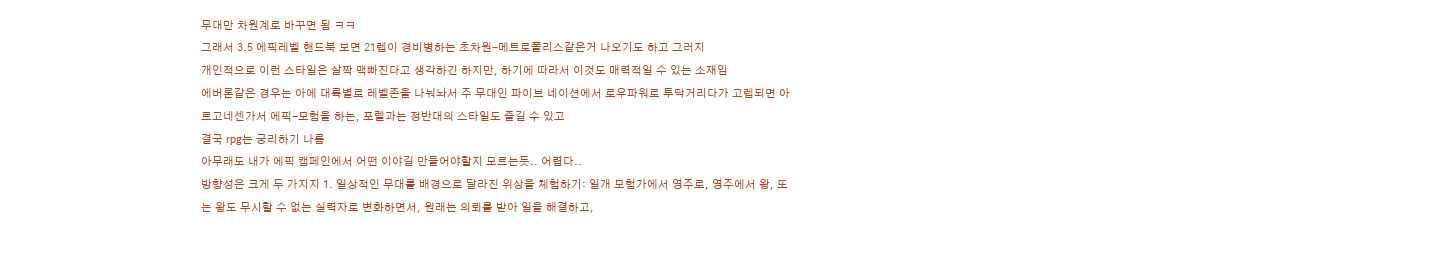무대만 차원계로 바꾸면 됨 ㅋㅋ
그래서 3.5 에픽레벨 핸드북 보면 21렙이 경비병하는 초차원-메트로폴리스같은거 나오기도 하고 그러지
개인적으로 이런 스타일은 살짝 맥빠진다고 생각하긴 하지만, 하기에 따라서 이것도 매력적일 수 있는 소재임
에버론같은 경우는 아에 대륙별로 레벨존을 나눠놔서 주 무대인 파이브 네이션에서 로우파워로 투닥거리다가 고렙되면 아르고네센가서 에픽-모험을 하는, 포렐과는 정반대의 스타일도 즐길 수 있고
결국 rpg는 궁리하기 나름
아무래도 내가 에픽 캠페인에서 어떤 이야길 만들어야할지 모르는듯.. 어렵다..
방향성은 크게 두 가지지 1. 일상적인 무대를 배경으로 달라진 위상을 체험하기: 일개 모험가에서 영주로, 영주에서 왕, 또는 왕도 무시할 수 없는 실력자로 변화하면서, 원래는 의뢰를 받아 일을 해결하고,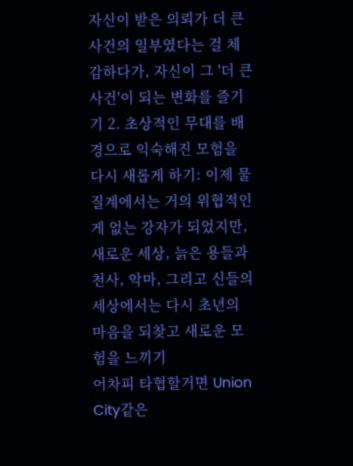자신이 받은 의뢰가 더 큰 사건의 일부였다는 걸 체감하다가, 자신이 그 '더 큰 사건'이 되는 변화를 즐기기 2. 초상적인 무대를 배경으로 익숙해진 모험을 다시 새롭게 하기: 이제 물질계에서는 거의 위협적인게 없는 강자가 되었지만, 새로운 세상, 늙은 용들과 천사, 악마, 그리고 신들의 세상에서는 다시 초년의 마음을 되찾고 새로운 모험을 느끼기
어차피 타협할거면 Union City같은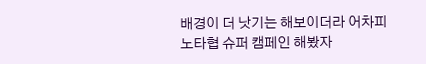배경이 더 낫기는 해보이더라 어차피 노타협 슈퍼 캠페인 해봤자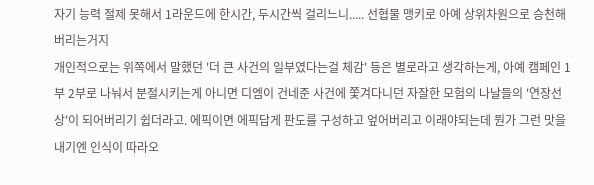자기 능력 절제 못해서 1라운드에 한시간, 두시간씩 걸리느니..... 선협물 맹키로 아예 상위차원으로 승천해버리는거지
개인적으로는 위쪽에서 말했던 '더 큰 사건의 일부였다는걸 체감' 등은 별로라고 생각하는게, 아예 캠페인 1부 2부로 나눠서 분절시키는게 아니면 디엠이 건네준 사건에 쫓겨다니던 자잘한 모험의 나날들의 '연장선상'이 되어버리기 쉽더라고. 에픽이면 에픽답게 판도를 구성하고 엎어버리고 이래야되는데 뭔가 그런 맛을 내기엔 인식이 따라오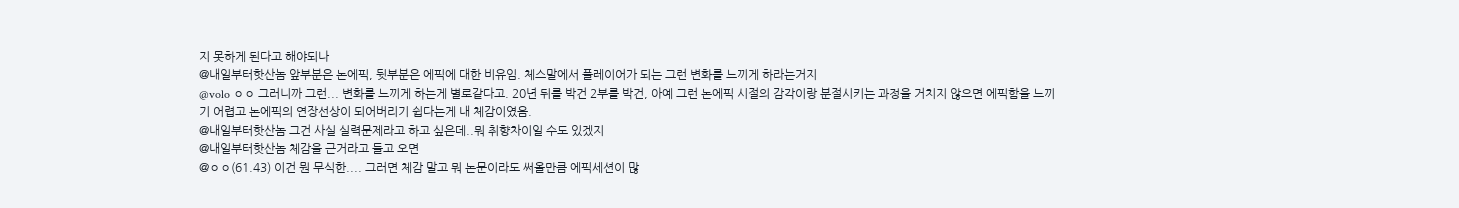지 못하게 된다고 해야되나
@내일부터핫산놈 앞부분은 논에픽, 뒷부분은 에픽에 대한 비유임. 체스말에서 플레이어가 되는 그런 변화를 느끼게 하라는거지
@volo ㅇㅇ 그러니까 그런... 변화를 느끼게 하는게 별로같다고. 20년 뒤를 박건 2부를 박건, 아예 그런 논에픽 시절의 감각이랑 분절시키는 과정을 거치지 않으면 에픽함을 느끼기 어렵고 논에픽의 연장선상이 되어버리기 쉽다는게 내 체감이였음.
@내일부터핫산놈 그건 사실 실력문제라고 하고 싶은데..뭐 취향차이일 수도 있겠지
@내일부터핫산놈 체감을 근거라고 들고 오면
@ㅇㅇ(61.43) 이건 뭔 무식한.... 그러면 체감 말고 뭐 논문이라도 써올만큼 에픽세션이 많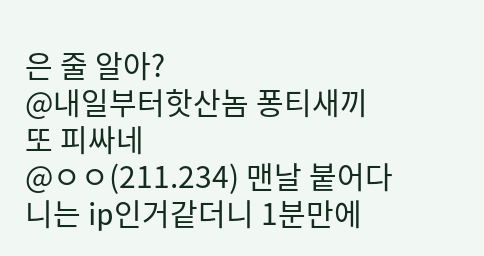은 줄 알아?
@내일부터핫산놈 퐁티새끼 또 피싸네
@ㅇㅇ(211.234) 맨날 붙어다니는 ip인거같더니 1분만에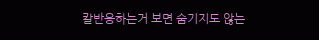칼반응하는거 보면 숨기지도 않는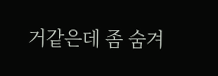거같은데 좀 숨겨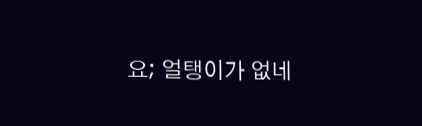요; 얼탱이가 없네